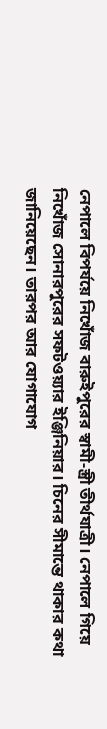নেপালে বিপর্যয়ে নিখোঁজ বারুইপুরের স্বামী-স্ত্রী তীর্থযাত্রী। নেপালে গিয়ে নিখোঁজ সোনারপুরের সফটওয়্যার ইঞ্জিনিয়ার। চিনের সীমান্তে থাকার কথা জানিয়েছেন। তারপর আর যোগাযোগ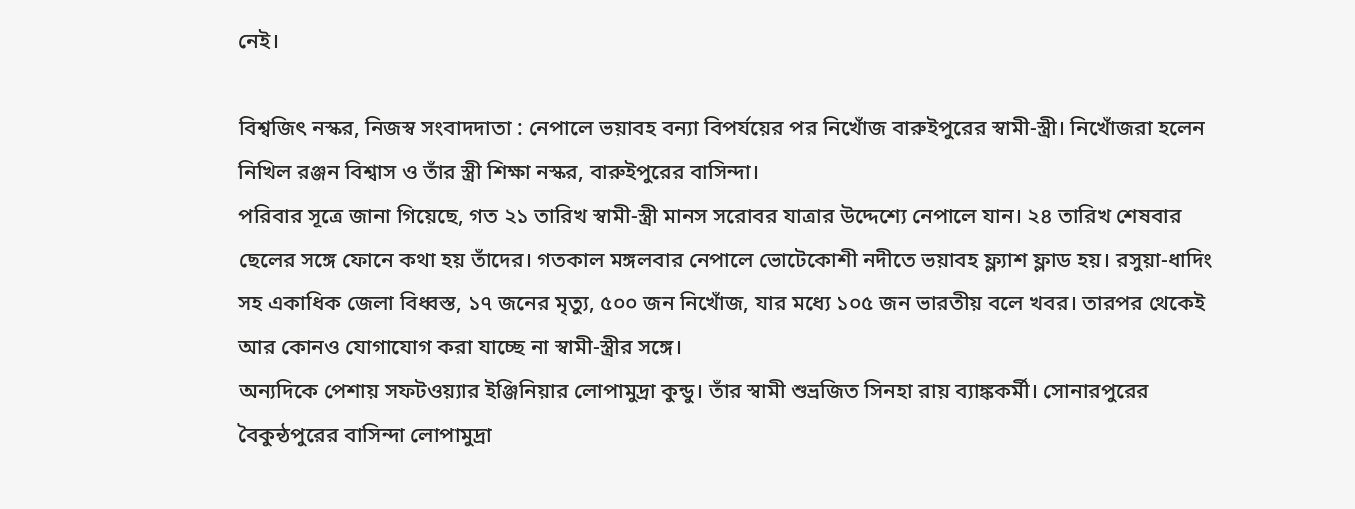নেই।

বিশ্বজিৎ নস্কর, নিজস্ব সংবাদদাতা : নেপালে ভয়াবহ বন্যা বিপর্যয়ের পর নিখোঁজ বারুইপুরের স্বামী-স্ত্রী। নিখোঁজরা হলেন নিখিল রঞ্জন বিশ্বাস ও তাঁর স্ত্রী শিক্ষা নস্কর, বারুইপুরের বাসিন্দা।
পরিবার সূত্রে জানা গিয়েছে, গত ২১ তারিখ স্বামী-স্ত্রী মানস সরোবর যাত্রার উদ্দেশ্যে নেপালে যান। ২৪ তারিখ শেষবার ছেলের সঙ্গে ফোনে কথা হয় তাঁদের। গতকাল মঙ্গলবার নেপালে ভোটেকোশী নদীতে ভয়াবহ ফ্ল্যাশ ফ্লাড হয়। রসুয়া-ধাদিং সহ একাধিক জেলা বিধ্বস্ত, ১৭ জনের মৃত্যু, ৫০০ জন নিখোঁজ, যার মধ্যে ১০৫ জন ভারতীয় বলে খবর। তারপর থেকেই আর কোনও যোগাযোগ করা যাচ্ছে না স্বামী-স্ত্রীর সঙ্গে।
অন্যদিকে পেশায় সফটওয়্যার ইঞ্জিনিয়ার লোপামুদ্রা কুন্ডু। তাঁর স্বামী শুভ্রজিত সিনহা রায় ব্যাঙ্ককর্মী। সোনারপুরের বৈকুন্ঠপুরের বাসিন্দা লোপামুদ্রা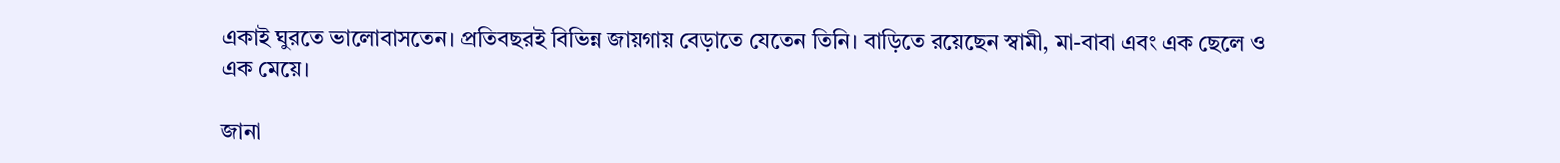একাই ঘুরতে ভালোবাসতেন। প্রতিবছরই বিভিন্ন জায়গায় বেড়াতে যেতেন তিনি। বাড়িতে রয়েছেন স্বামী, মা-বাবা এবং এক ছেলে ও এক মেয়ে।

জানা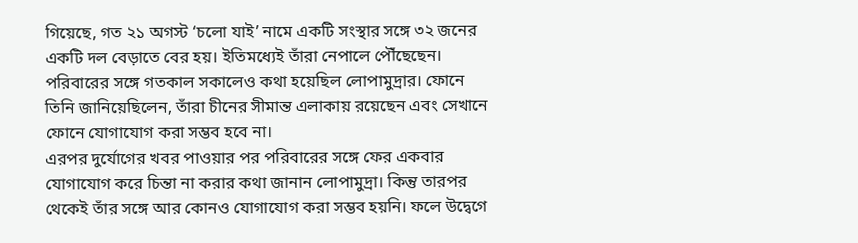গিয়েছে, গত ২১ অগস্ট ‘চলো যাই’ নামে একটি সংস্থার সঙ্গে ৩২ জনের একটি দল বেড়াতে বের হয়। ইতিমধ্যেই তাঁরা নেপালে পৌঁছেছেন। পরিবারের সঙ্গে গতকাল সকালেও কথা হয়েছিল লোপামুদ্রার। ফোনে তিনি জানিয়েছিলেন, তাঁরা চীনের সীমান্ত এলাকায় রয়েছেন এবং সেখানে ফোনে যোগাযোগ করা সম্ভব হবে না।
এরপর দুর্যোগের খবর পাওয়ার পর পরিবারের সঙ্গে ফের একবার যোগাযোগ করে চিন্তা না করার কথা জানান লোপামুদ্রা। কিন্তু তারপর থেকেই তাঁর সঙ্গে আর কোনও যোগাযোগ করা সম্ভব হয়নি। ফলে উদ্বেগে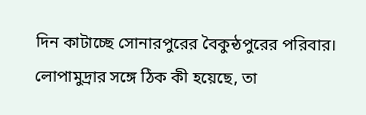দিন কাটাচ্ছে সোনারপুরের বৈকুন্ঠপুরের পরিবার। লোপামুদ্রার সঙ্গে ঠিক কী হয়েছে, তা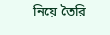নিয়ে তৈরি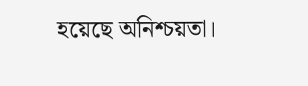হয়েছে অনিশ্চয়তা।